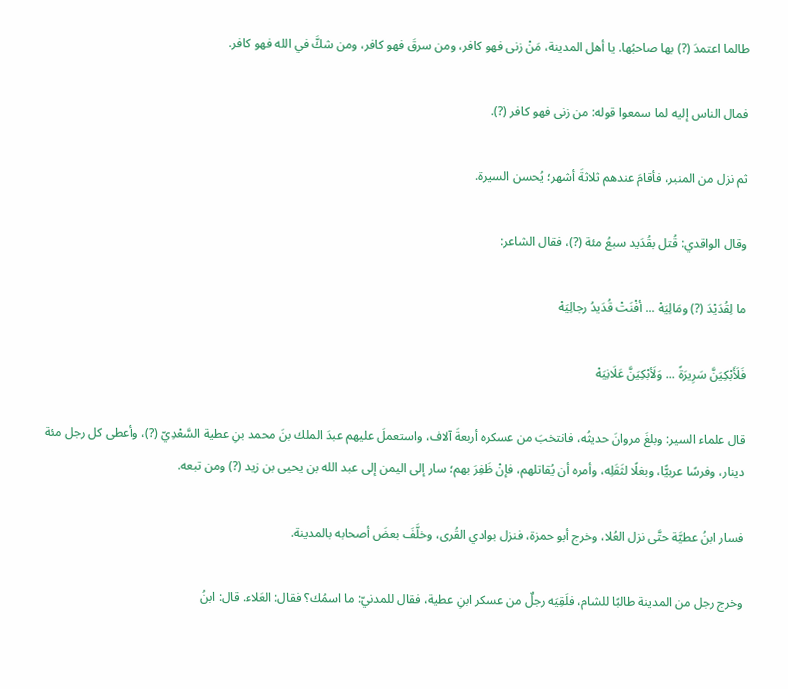طالما اعتمدَ (?) بها صاحبُها. يا أهل المدينة، مَنْ زنى فهو كافر، ومن سرقَ فهو كافر، ومن شكَّ في الله فهو كافر.

فمال الناس إليه لما سمعوا قوله: من زنى فهو كافر (?).

ثم نزل من المنبر، فأقامَ عندهم ثلاثةَ أشهر؛ يُحسن السيرة.

وقال الواقدي: قُتل بقُدَيد سبعُ مئة (?)، فقال الشاعر:

ما لِقُدَيْدَ (?) ومَالِيَهْ ... أفْنَتْ قُدَيدُ رجالِيَهْ

فَلَأَبْكِيَنَّ سَرِيرَةً ... وَلَأبْكِيَنَّ عَلَانِيَهْ

قال علماء السير: وبلغَ مروانَ حديثُه، فانتخبَ من عسكره أربعةَ آلاف، واستعملَ عليهم عبدَ الملك بنَ محمد بنِ عطية السَّعْدِيّ (?)، وأعطى كل رجل مئة دينار، وفرسًا عربيًّا، وبغلًا لثَقَلِه، وأمره أن يُقاتلهم، فإنْ ظَفِرَ بهم؛ سار إلى اليمن إلى عبد الله بن يحيى بن زيد (?) ومن تبعه.

فسار ابنُ عطيَّة حتَّى نزل العُلا، وخرج أبو حمزة، فنزل بوادي القُرى، وخلَّفَ بعضَ أصحابه بالمدينة.

وخرج رجل من المدينة طالبًا للشام، فلَقِيَه رجلٌ من عسكر ابنِ عطية، فقال للمدنيّ: ما اسمُك؟ فقال: العَلاء. قال: ابنُ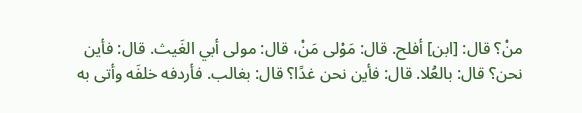منْ؟ قال: [ابن] أفلح. قال: مَوْلى مَنْ، قال: مولى أبي الغَيث. قال: فأين نحن؟ قال: بالعُلا. قال: فأين نحن غدًا؟ قال: بغالب. فأردفه خلفَه وأتى به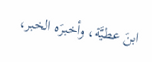ابنَ عطيَّة، وأخبرَه الخبر،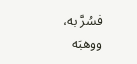فسُرَّ به، ووهبَه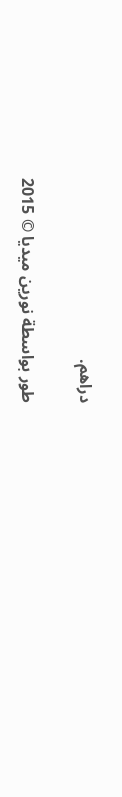دراهم.

طور بواسطة نورين ميديا © 2015